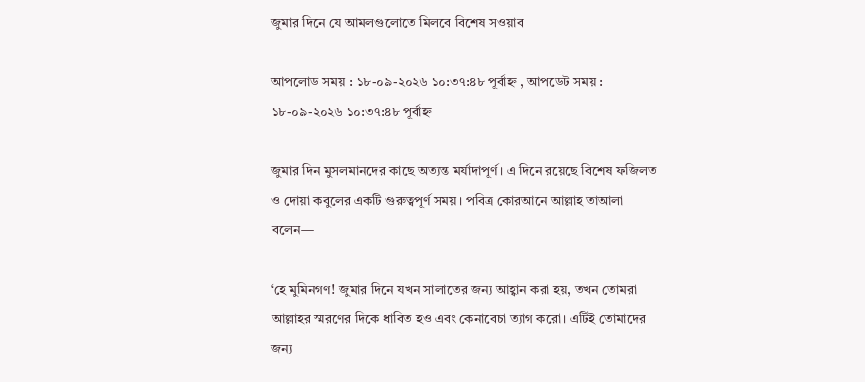জুমার দিনে যে আমলগুলোতে মিলবে বিশেষ সওয়াব

আপলোড সময় : ১৮-০৯-২০২৬ ১০:৩৭:৪৮ পূর্বাহ্ন , আপডেট সময় : ১৮-০৯-২০২৬ ১০:৩৭:৪৮ পূর্বাহ্ন

জুমার দিন মুসলমানদের কাছে অত্যন্ত মর্যাদাপূর্ণ। এ দিনে রয়েছে বিশেষ ফজিলত ও দোয়া কবুলের একটি গুরুত্বপূর্ণ সময়। পবিত্র কোরআনে আল্লাহ তাআলা বলেন—

‘হে মুমিনগণ! জুমার দিনে যখন সালাতের জন্য আহ্বান করা হয়, তখন তোমরা আল্লাহর স্মরণের দিকে ধাবিত হও এবং কেনাবেচা ত্যাগ করো। এটিই তোমাদের জন্য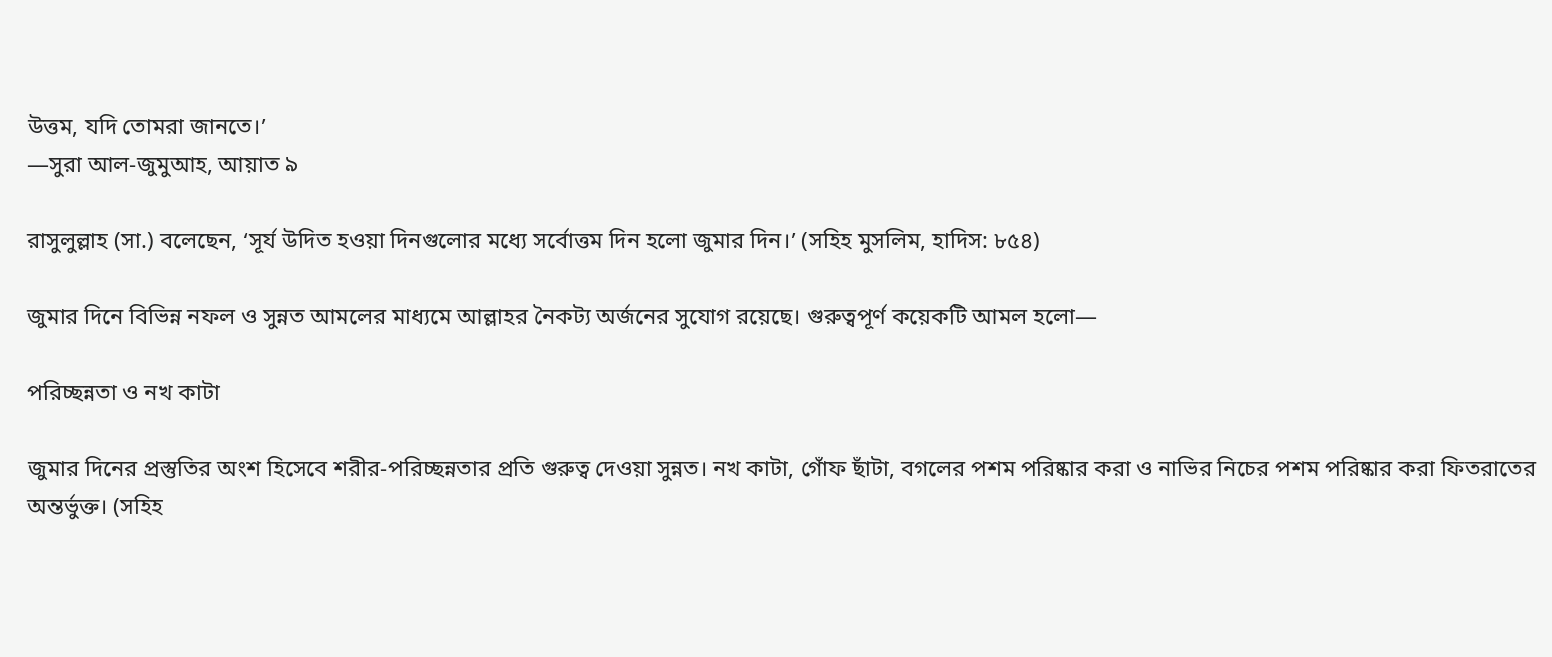উত্তম, যদি তোমরা জানতে।’
—সুরা আল-জুমুআহ, আয়াত ৯

রাসুলুল্লাহ (সা.) বলেছেন, ‘সূর্য উদিত হওয়া দিনগুলোর মধ্যে সর্বোত্তম দিন হলো জুমার দিন।’ (সহিহ মুসলিম, হাদিস: ৮৫৪)

জুমার দিনে বিভিন্ন নফল ও সুন্নত আমলের মাধ্যমে আল্লাহর নৈকট্য অর্জনের সুযোগ রয়েছে। গুরুত্বপূর্ণ কয়েকটি আমল হলো—

পরিচ্ছন্নতা ও নখ কাটা

জুমার দিনের প্রস্তুতির অংশ হিসেবে শরীর-পরিচ্ছন্নতার প্রতি গুরুত্ব দেওয়া সুন্নত। নখ কাটা, গোঁফ ছাঁটা, বগলের পশম পরিষ্কার করা ও নাভির নিচের পশম পরিষ্কার করা ফিতরাতের অন্তর্ভুক্ত। (সহিহ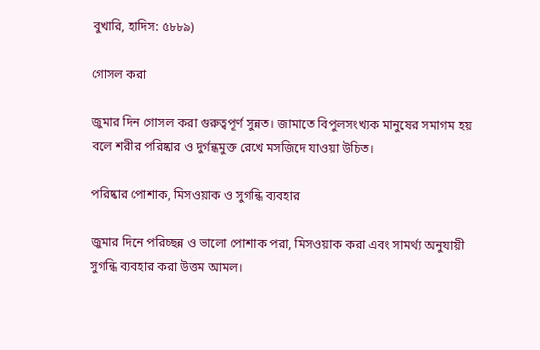বুখারি, হাদিস: ৫৮৮৯)

গোসল করা

জুমার দিন গোসল করা গুরুত্বপূর্ণ সুন্নত। জামাতে বিপুলসংখ্যক মানুষের সমাগম হয় বলে শরীর পরিষ্কার ও দুর্গন্ধমুক্ত রেখে মসজিদে যাওয়া উচিত।

পরিষ্কার পোশাক, মিসওয়াক ও সুগন্ধি ব্যবহার

জুমার দিনে পরিচ্ছন্ন ও ভালো পোশাক পরা, মিসওয়াক করা এবং সামর্থ্য অনুযায়ী সুগন্ধি ব্যবহার করা উত্তম আমল।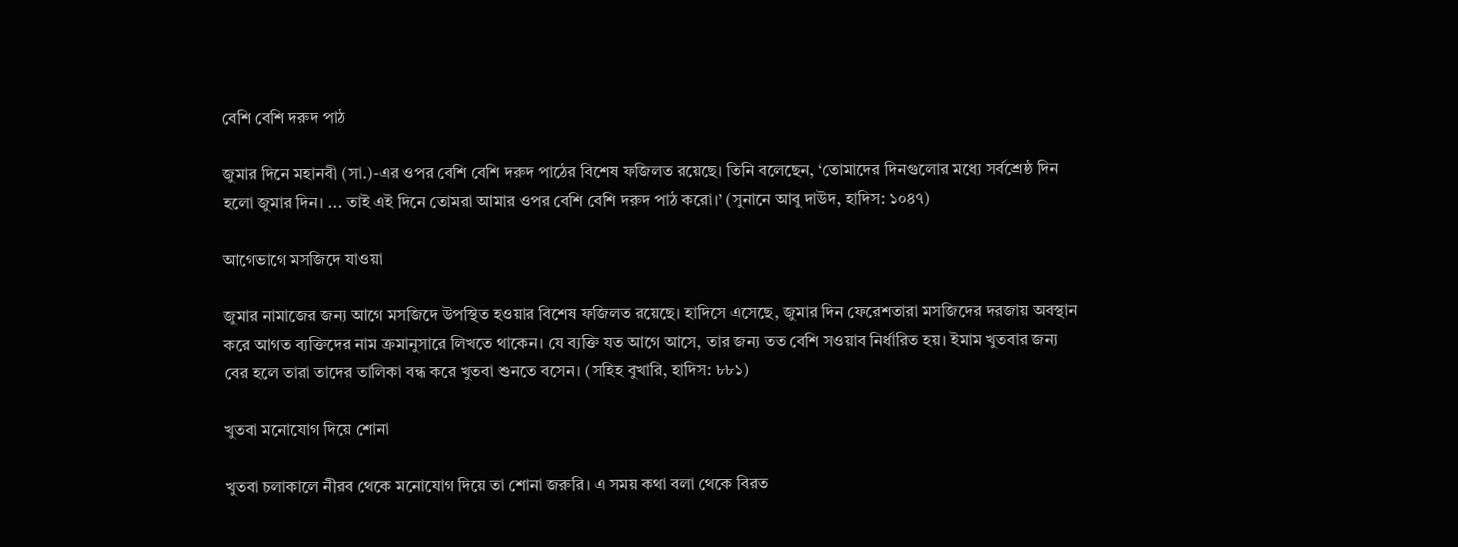বেশি বেশি দরুদ পাঠ

জুমার দিনে মহানবী (সা.)-এর ওপর বেশি বেশি দরুদ পাঠের বিশেষ ফজিলত রয়েছে। তিনি বলেছেন, ‘তোমাদের দিনগুলোর মধ্যে সর্বশ্রেষ্ঠ দিন হলো জুমার দিন। ... তাই এই দিনে তোমরা আমার ওপর বেশি বেশি দরুদ পাঠ করো।’ (সুনানে আবু দাউদ, হাদিস: ১০৪৭)

আগেভাগে মসজিদে যাওয়া

জুমার নামাজের জন্য আগে মসজিদে উপস্থিত হওয়ার বিশেষ ফজিলত রয়েছে। হাদিসে এসেছে, জুমার দিন ফেরেশতারা মসজিদের দরজায় অবস্থান করে আগত ব্যক্তিদের নাম ক্রমানুসারে লিখতে থাকেন। যে ব্যক্তি যত আগে আসে, তার জন্য তত বেশি সওয়াব নির্ধারিত হয়। ইমাম খুতবার জন্য বের হলে তারা তাদের তালিকা বন্ধ করে খুতবা শুনতে বসেন। (সহিহ বুখারি, হাদিস: ৮৮১)

খুতবা মনোযোগ দিয়ে শোনা

খুতবা চলাকালে নীরব থেকে মনোযোগ দিয়ে তা শোনা জরুরি। এ সময় কথা বলা থেকে বিরত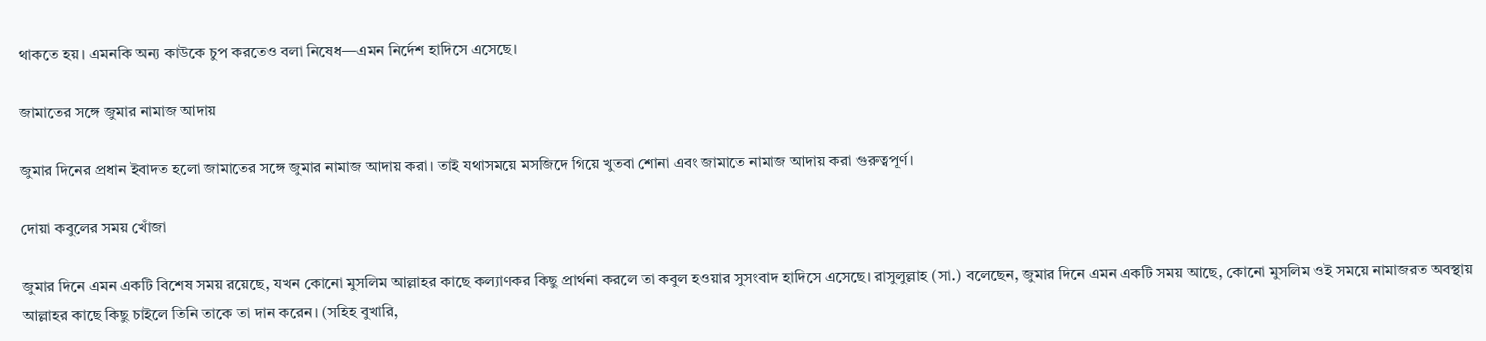থাকতে হয়। এমনকি অন্য কাউকে চুপ করতেও বলা নিষেধ—এমন নির্দেশ হাদিসে এসেছে।

জামাতের সঙ্গে জুমার নামাজ আদায়

জুমার দিনের প্রধান ইবাদত হলো জামাতের সঙ্গে জুমার নামাজ আদায় করা। তাই যথাসময়ে মসজিদে গিয়ে খুতবা শোনা এবং জামাতে নামাজ আদায় করা গুরুত্বপূর্ণ।

দোয়া কবুলের সময় খোঁজা

জুমার দিনে এমন একটি বিশেষ সময় রয়েছে, যখন কোনো মুসলিম আল্লাহর কাছে কল্যাণকর কিছু প্রার্থনা করলে তা কবুল হওয়ার সুসংবাদ হাদিসে এসেছে। রাসুলুল্লাহ (সা.) বলেছেন, জুমার দিনে এমন একটি সময় আছে, কোনো মুসলিম ওই সময়ে নামাজরত অবস্থায় আল্লাহর কাছে কিছু চাইলে তিনি তাকে তা দান করেন। (সহিহ বুখারি,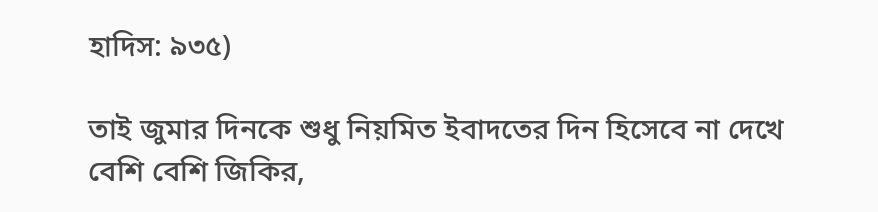হাদিস: ৯৩৫)

তাই জুমার দিনকে শুধু নিয়মিত ইবাদতের দিন হিসেবে না দেখে বেশি বেশি জিকির,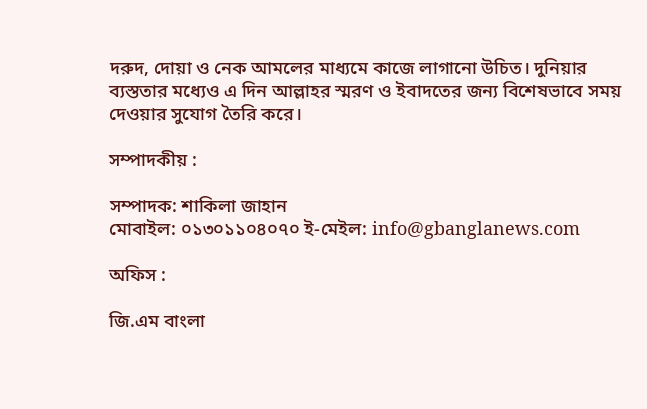দরুদ, দোয়া ও নেক আমলের মাধ্যমে কাজে লাগানো উচিত। দুনিয়ার ব্যস্ততার মধ্যেও এ দিন আল্লাহর স্মরণ ও ইবাদতের জন্য বিশেষভাবে সময় দেওয়ার সুযোগ তৈরি করে।

সম্পাদকীয় :

সম্পাদক: শাকিলা জাহান
মোবাইল: ০১৩০১১০৪০৭০ ই-মেইল: info@gbanglanews.com

অফিস :

জি.এম বাংলা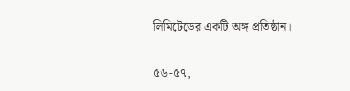লিমিটেডের একটি অঙ্গ প্রতিষ্ঠান।

৫৬-৫৭,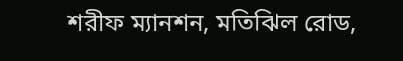শরীফ ম্যানশন, মতিঝিল রোড,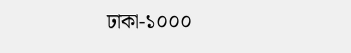ঢাকা-১০০০